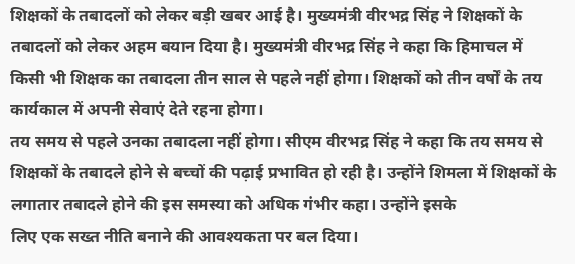शिक्षकों के तबादलों को लेकर बड़ी खबर आई है। मुख्यमंत्री वीरभद्र सिंह ने शिक्षकों के तबादलों को लेकर अहम बयान दिया है। मुख्यमंत्री वीरभद्र सिंह ने कहा कि हिमाचल में किसी भी शिक्षक का तबादला तीन साल से पहले नहीं होगा। शिक्षकों को तीन वर्षों के तय कार्यकाल में अपनी सेवाएं देते रहना होगा।
तय समय से पहले उनका तबादला नहीं होगा। सीएम वीरभद्र सिंह ने कहा कि तय समय से शिक्षकों के तबादले होने से बच्चों की पढ़ाई प्रभावित हो रही है। उन्होंने शिमला में शिक्षकों के लगातार तबादले होने की इस समस्या को अधिक गंभीर कहा। उन्होंने इसके
लिए एक सख्त नीति बनाने की आवश्यकता पर बल दिया।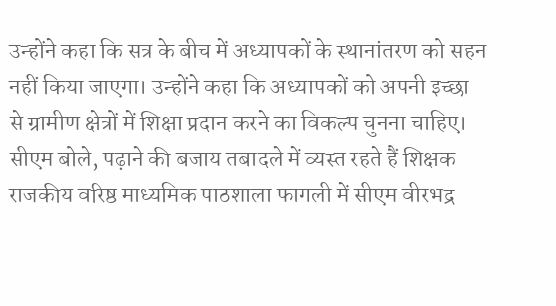उन्होंने कहा कि सत्र के बीच में अध्यापकों के स्थानांतरण को सहन नहीं किया जाएगा। उन्होंने कहा कि अध्यापकों को अपनी इच्छा से ग्रामीण क्षेत्रों में शिक्षा प्रदान करने का विकल्प चुनना चाहिए।
सीएम बोले, पढ़ाने की बजाय तबादले में व्यस्त रहते हैं शिक्षक
राजकीय वरिष्ठ माध्यमिक पाठशाला फागली में सीएम वीरभद्र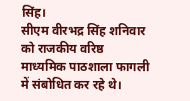सिंह।
सीएम वीरभद्र सिंह शनिवार को राजकीय वरिष्ठ माध्यमिक पाठशाला फागली में संबोधित कर रहे थे।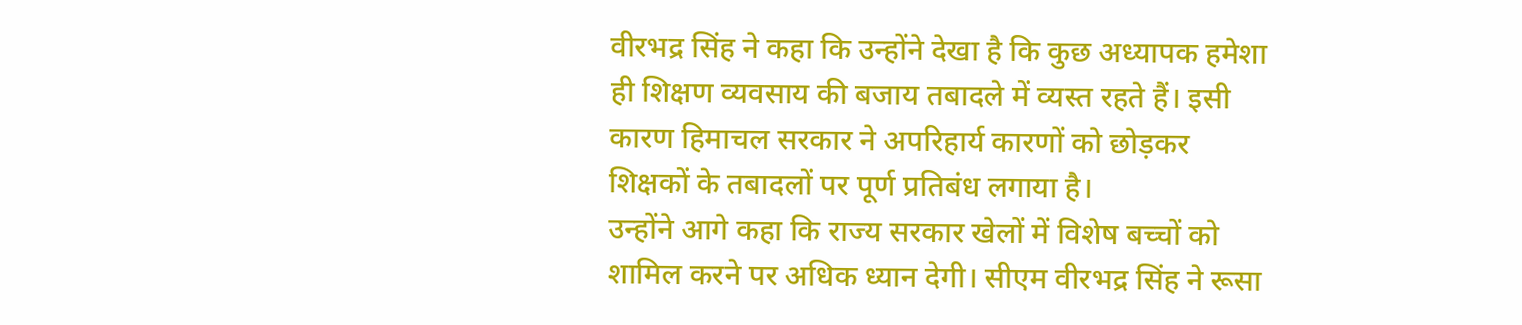वीरभद्र सिंह ने कहा कि उन्होंने देखा है कि कुछ अध्यापक हमेशा ही शिक्षण व्यवसाय की बजाय तबादले में व्यस्त रहते हैं। इसी कारण हिमाचल सरकार ने अपरिहार्य कारणों को छोड़कर शिक्षकों के तबादलों पर पूर्ण प्रतिबंध लगाया है।
उन्होंने आगे कहा कि राज्य सरकार खेलों में विशेष बच्चों को शामिल करने पर अधिक ध्यान देगी। सीएम वीरभद्र सिंह ने रूसा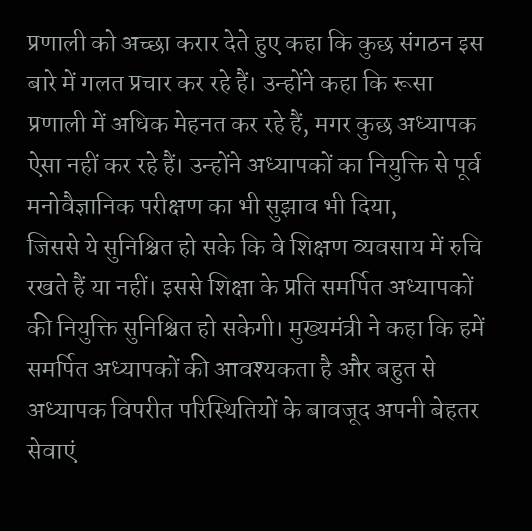प्रणाली को अच्छा करार देते हुए कहा कि कुछ संगठन इस बारे में गलत प्रचार कर रहे हैं। उन्होंने कहा कि रूसा प्रणाली में अधिक मेहनत कर रहे हैं, मगर कुछ अध्यापक ऐसा नहीं कर रहे हैं। उन्होंने अध्यापकों का नियुक्ति से पूर्व मनोवैज्ञानिक परीक्षण का भी सुझाव भी दिया,
जिससे ये सुनिश्चित हो सके कि वे शिक्षण व्यवसाय में रुचि रखते हैं या नहीं। इससे शिक्षा के प्रति समर्पित अध्यापकों की नियुक्ति सुनिश्चित हो सकेगी। मुख्यमंत्री ने कहा कि हमें समर्पित अध्यापकों की आवश्यकता है और बहुत से अध्यापक विपरीत परिस्थितियों के बावजूद अपनी बेहतर सेवाएं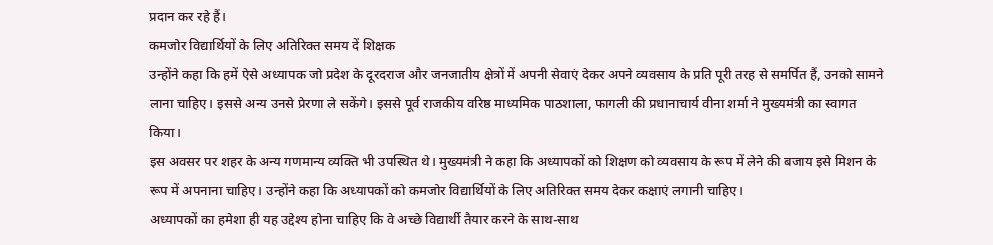प्रदान कर रहे हैं।
कमजोर विद्यार्थियों के लिए अतिरिक्त समय दें शिक्षक
उन्होंने कहा कि हमें ऐसे अध्यापक जो प्रदेश के दूरदराज और जनजातीय क्षेत्रों में अपनी सेवाएं देकर अपने व्यवसाय के प्रति पूरी तरह से समर्पित हैं, उनको सामने लाना चाहिए। इससे अन्य उनसे प्रेरणा ले सकेंगे। इससे पूर्व राजकीय वरिष्ठ माध्यमिक पाठशाला, फागली की प्रधानाचार्य वीना शर्मा ने मुख्यमंत्री का स्वागत किया।
इस अवसर पर शहर के अन्य गणमान्य व्यक्ति भी उपस्थित थे। मुख्यमंत्री ने कहा कि अध्यापकों को शिक्षण को व्यवसाय के रूप में लेने की बजाय इसे मिशन के रूप में अपनाना चाहिए। उन्होंने कहा कि अध्यापकों को कमजोर विद्यार्थियों के लिए अतिरिक्त समय देकर कक्षाएं लगानी चाहिए।
अध्यापकों का हमेशा ही यह उद्देश्य होना चाहिए कि वे अच्छे विद्यार्थी तैयार करने के साथ-साथ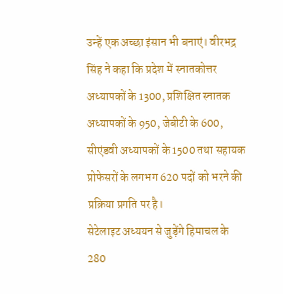उन्हें एक अच्छा इंसान भी बनाएं। वीरभद्र सिंह ने कहा कि प्रदेश में स्नातकोत्तर अध्यापकों के 1300, प्रशिक्षित स्नातक अध्यापकों के 950, जेबीटी के 600, सीएंडवी अध्यापकों के 1500 तथा सहायक प्रोफेसरों के लगभग 620 पदों को भरने की प्रक्रिया प्रगति पर है।
सेटेलाइट अध्ययन से जुड़ेंगे हिमाचल के 280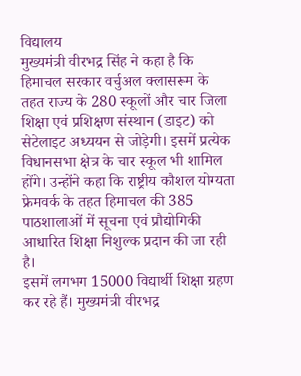विद्यालय
मुख्यमंत्री वीरभद्र सिंह ने कहा है कि हिमाचल सरकार वर्चुअल क्लासरूम के तहत राज्य के 280 स्कूलों और चार जिला शिक्षा एवं प्रशिक्षण संस्थान (डाइट) को सेटेलाइट अध्ययन से जोड़ेगी। इसमें प्रत्येक विधानसभा क्षेत्र के चार स्कूल भी शामिल होंगे। उन्होंने कहा कि राष्ट्रीय कौशल योग्यता फ्रेमवर्क के तहत हिमाचल की 385 पाठशालाओं में सूचना एवं प्रौद्योगिकी आधारित शिक्षा निशुल्क प्रदान की जा रही है।
इसमें लगभग 15000 विद्यार्थी शिक्षा ग्रहण कर रहे हैं। मुख्यमंत्री वीरभद्र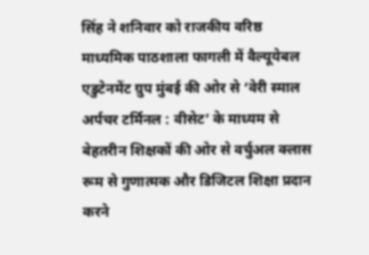सिंह ने शनिवार को राजकीय वरिष्ठ माध्यमिक पाठशाला फागली में वैल्यूयेबल एडुटेनमेंट ग्रुप मुंबई की ओर से ‘वेरी स्माल अर्पचर टर्मिनल : वीसेट’ के माध्यम से बेहतरीन शिक्षकों की ओर से वर्चुअल क्लास रूम से गुणात्मक और डिजिटल शिक्षा प्रदान करने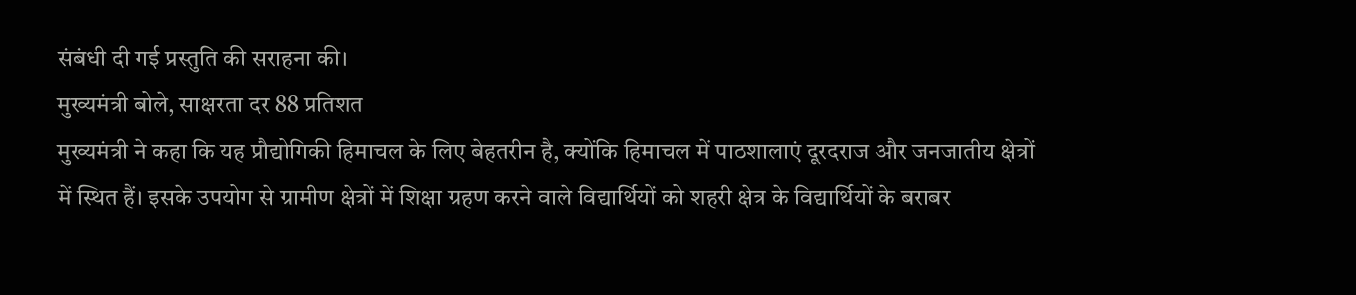संबंधी दी गई प्रस्तुति की सराहना की।
मुख्यमंत्री बोले, साक्षरता दर 88 प्रतिशत
मुख्यमंत्री ने कहा कि यह प्रौद्योगिकी हिमाचल के लिए बेहतरीन है, क्योंकि हिमाचल में पाठशालाएं दूरदराज और जनजातीय क्षेत्रों में स्थित हैं। इसके उपयोग से ग्रामीण क्षेत्रों में शिक्षा ग्रहण करने वाले विद्यार्थियों को शहरी क्षेत्र के विद्यार्थियों के बराबर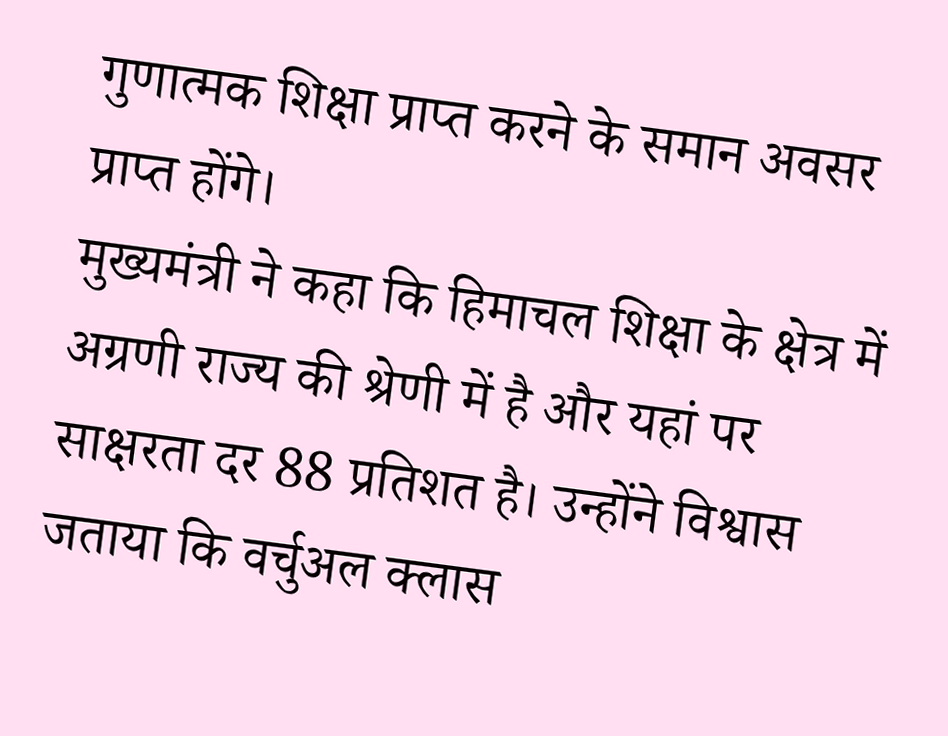गुणात्मक शिक्षा प्राप्त करने के समान अवसर प्राप्त होंगे।
मुख्यमंत्री ने कहा कि हिमाचल शिक्षा के क्षेत्र में अग्रणी राज्य की श्रेणी में है और यहां पर साक्षरता दर 88 प्रतिशत है। उन्होंने विश्वास जताया कि वर्चुअल क्लास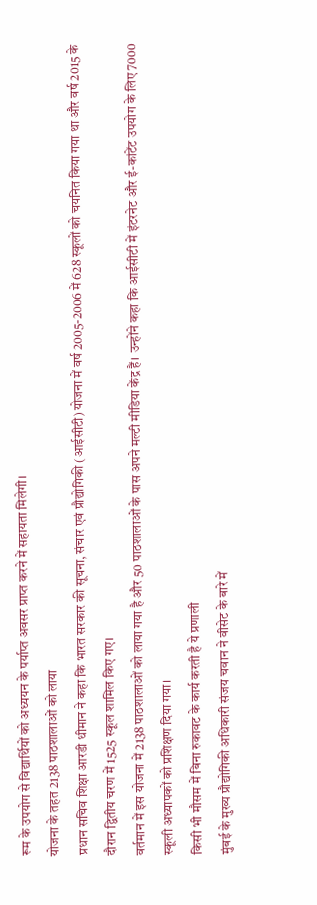रूम के उपयोग से विद्यार्थियों को अध्ययन के पर्याप्त अवसर प्राप्त करने में सहायता मिलेगी।
योजना के तहत 2138 पाठशालाओं को लाया
प्रधान सचिव शिक्षा आरडी धीमान ने कहा कि भारत सरकार की सूचना, संचार एवं प्रौद्योगिकी (आईसीटी) योजना में वर्ष 2005-2006 में 628 स्कूलों को चयनित किया गया था और वर्ष 2015 के दौरान द्वितीय चरण में 1525 स्कूल शामिल किए गए।
वर्तमान में इस योजना में 2138 पाठशालाओं को लाया गया है और 50 पाठशालाओं के पास अपने मल्टी मीडिया केंद्र हैं। उन्होंने कहा कि आईसीटी में इंटरनेट और ई-कांटेंट उपयोग के लिए 7000 स्कूली अध्यापकों को प्रशिक्षण दिया गया।
किसी भी मौसम में बिना रुकावट के कार्य करती है ये प्रणाली
मुंबई के मुख्य प्रौद्योगिकी अधिकारी संजय चवान ने वीसेट के बारे में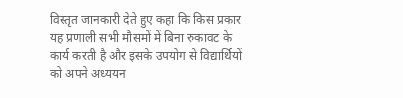विस्तृत जानकारी देते हुए कहा कि किस प्रकार यह प्रणाली सभी मौसमों में बिना रुकावट के कार्य करती है और इसके उपयोग से विद्यार्थियों को अपने अध्ययन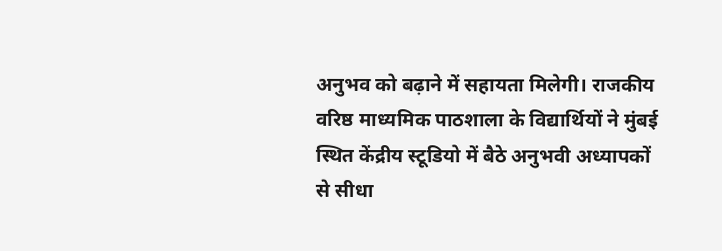अनुभव को बढ़ाने में सहायता मिलेगी। राजकीय वरिष्ठ माध्यमिक पाठशाला के विद्यार्थियों ने मुंबई स्थित केंद्रीय स्टूडियो में बैठे अनुभवी अध्यापकों
से सीधा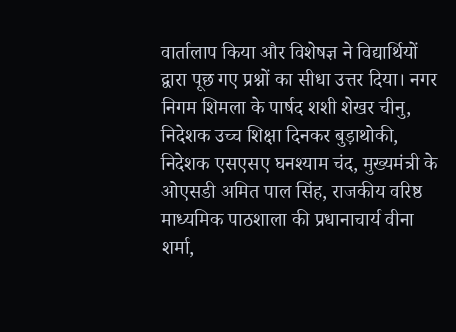वार्तालाप किया और विशेषज्ञ ने विद्यार्थियों द्वारा पूछ गए प्रश्नों का सीधा उत्तर दिया। नगर निगम शिमला के पार्षद शशी शेखर चीनु, निदेशक उच्च शिक्षा दिनकर बुड़ाथोकी, निदेशक एसएसए घनश्याम चंद, मुख्यमंत्री के ओएसडी अमित पाल सिंह, राजकीय वरिष्ठ माध्यमिक पाठशाला की प्रधानाचार्य वीना शर्मा,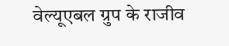वेल्यूएबल ग्रुप के राजीव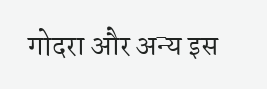गोदरा और अन्य इस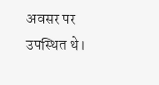अवसर पर उपस्थित थे।